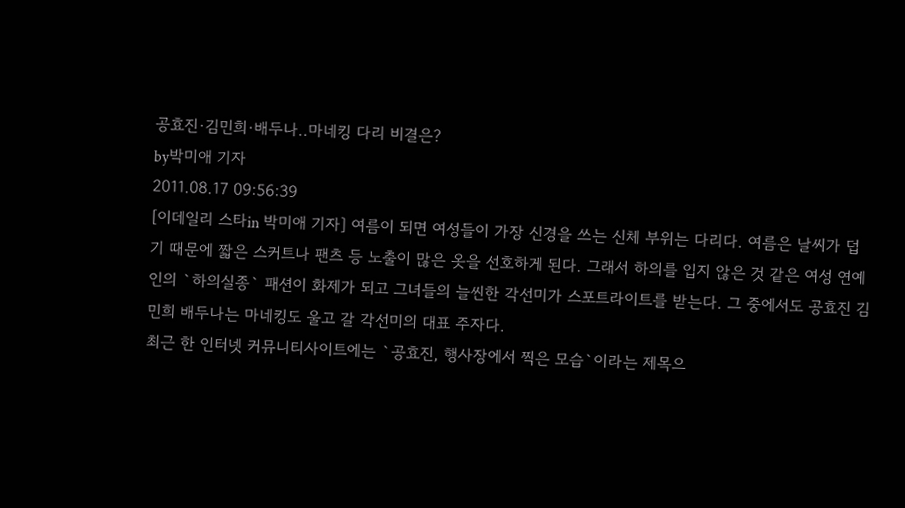공효진·김민희·배두나..마네킹 다리 비결은?
by박미애 기자
2011.08.17 09:56:39
[이데일리 스타in 박미애 기자] 여름이 되면 여성들이 가장 신경을 쓰는 신체 부위는 다리다. 여름은 날씨가 덥기 때문에 짧은 스커트나 팬츠 등 노출이 많은 옷을 선호하게 된다. 그래서 하의를 입지 않은 것 같은 여성 연예인의 `하의실종` 패션이 화제가 되고 그녀들의 늘씬한 각선미가 스포트라이트를 받는다. 그 중에서도 공효진 김민희 배두나는 마네킹도 울고 갈 각선미의 대표 주자다.
최근 한 인터넷 커뮤니티사이트에는 `공효진, 행사장에서 찍은 모습`이라는 제목으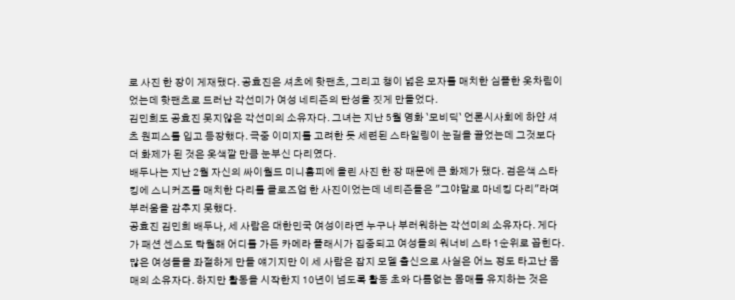로 사진 한 장이 게재됐다. 공효진은 셔츠에 핫팬츠, 그리고 챙이 넓은 모자를 매치한 심플한 옷차림이었는데 핫팬츠로 드러난 각선미가 여성 네티즌의 탄성을 짓게 만들었다.
김민희도 공효진 못지않은 각선미의 소유자다. 그녀는 지난 5월 영화 `모비딕` 언론시사회에 하얀 셔츠 원피스를 입고 등장했다. 극중 이미지를 고려한 듯 세련된 스타일링이 눈길을 끌었는데 그것보다 더 화제가 된 것은 옷색깔 만큼 눈부신 다리였다.
배두나는 지난 2월 자신의 싸이월드 미니홈피에 올린 사진 한 장 때문에 큰 화제가 됐다. 검은색 스타킹에 스니커즈를 매치한 다리를 클로즈업 한 사진이었는데 네티즌들은 "그야말로 마네킹 다리"라며 부러움을 감추지 못했다.
공효진 김민희 배두나, 세 사람은 대한민국 여성이라면 누구나 부러워하는 각선미의 소유자다. 게다가 패션 센스도 탁월해 어디를 가든 카메라 플래시가 집중되고 여성들의 워너비 스타 1순위로 꼽힌다.
많은 여성들을 좌절하게 만들 얘기지만 이 세 사람은 잡지 모델 출신으로 사실은 어느 정도 타고난 몸매의 소유자다. 하지만 활동을 시작한지 10년이 넘도록 활동 초와 다름없는 몸매를 유지하는 것은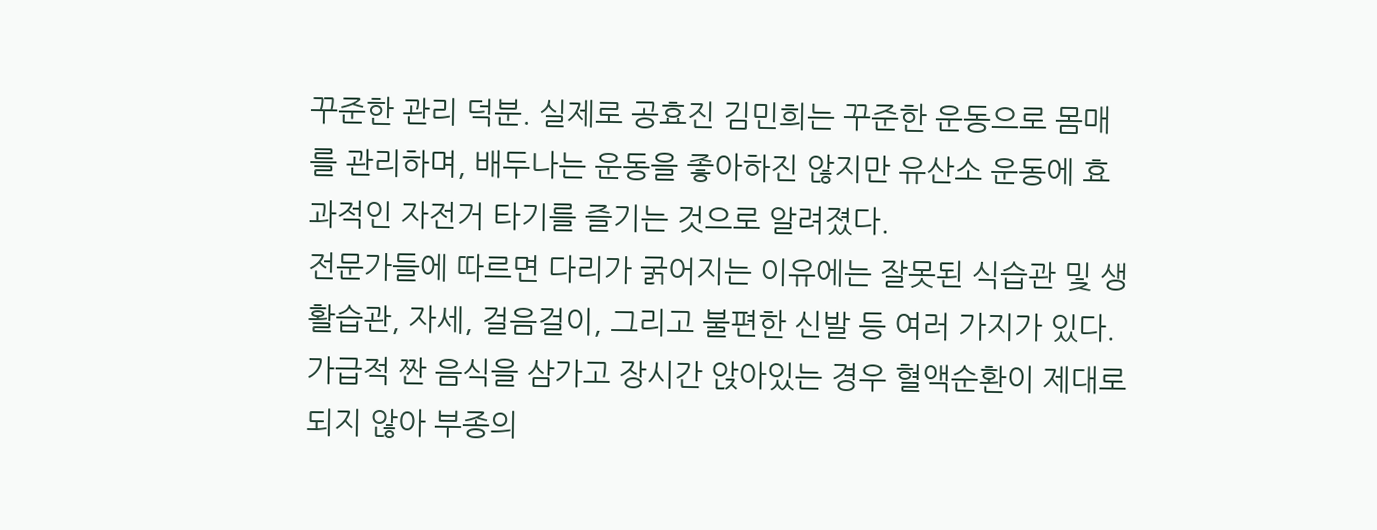꾸준한 관리 덕분. 실제로 공효진 김민희는 꾸준한 운동으로 몸매를 관리하며, 배두나는 운동을 좋아하진 않지만 유산소 운동에 효과적인 자전거 타기를 즐기는 것으로 알려졌다.
전문가들에 따르면 다리가 굵어지는 이유에는 잘못된 식습관 및 생활습관, 자세, 걸음걸이, 그리고 불편한 신발 등 여러 가지가 있다. 가급적 짠 음식을 삼가고 장시간 앉아있는 경우 혈액순환이 제대로 되지 않아 부종의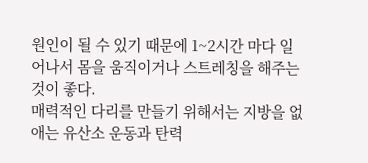원인이 될 수 있기 때문에 1~2시간 마다 일어나서 몸을 움직이거나 스트레칭을 해주는 것이 좋다.
매력적인 다리를 만들기 위해서는 지방을 없애는 유산소 운동과 탄력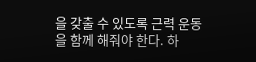을 갖출 수 있도록 근력 운동을 함께 해줘야 한다. 하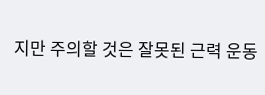지만 주의할 것은 잘못된 근력 운동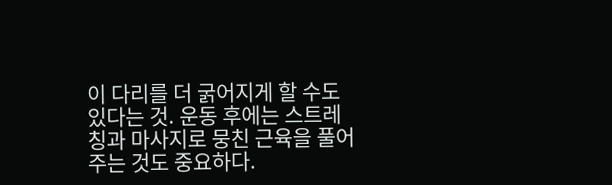이 다리를 더 굵어지게 할 수도 있다는 것. 운동 후에는 스트레칭과 마사지로 뭉친 근육을 풀어주는 것도 중요하다.